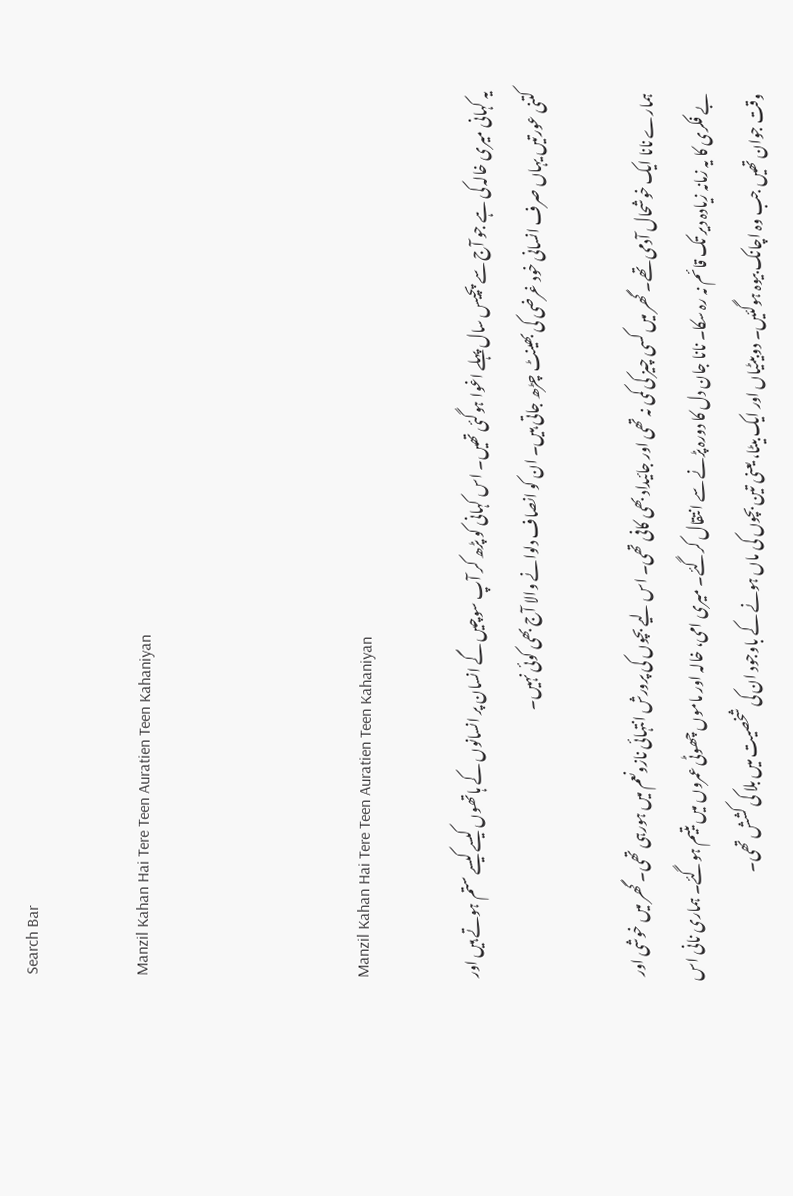Search Bar

Manzil Kahan Hai Tere Teen Auratien Teen Kahaniyan



Manzil Kahan Hai Tere Teen Auratien Teen Kahaniyan

یہ کہانی میری خالہ کی ہے جو آج سے پچیس سال پہلے اغوا ہوگئی تھیں۔ اس کہانی کو پڑھ کر آپ سوچیں گے انسان پر انسانوں کے ہاتھوں کیسے کیسے ستم ہوتے ہیں اور کتنی عورتیں یہاں صرف انسانی خود غرضی کی بھینٹ چڑھ جاتی ہیں۔ ان کو انصاف دلوانے والا آج بھی کوئی نہیں۔

ہمارے نانا ایک خوشحال آدمی تھے۔ گھر میں کسی چیز کی کمی نہ تھی اور جائیداد بھی کافی تھی۔ اس لیے بچوں کی پرورش انتہائی نازونعم میں ہورہی تھی۔ گھر میں خوشی اور بے فکری کا یہ زمانہ زیادہ دیر تک قائم نہ رہ سکا۔ نانا جان دل کا دورہ پڑنے سے انتقال کرگئے۔ میری امی، خالہ اور ماموں چھوٹی عمروں میں یتیم ہوگئے۔ ہماری نانی اس وقت جوان تھیں جب وہ اچانک بیوہ ہوگئیں۔ دوبیٹیاں اور ایک بیٹا، یعنی تین بچوں کی ماں ہونے کے باوجود ان کی شخصیت میں بلا کی کشش تھی۔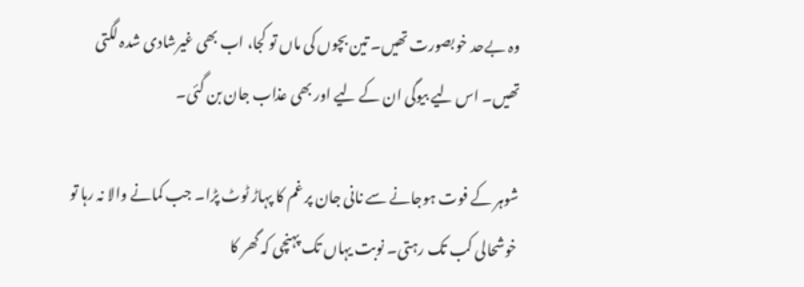وہ بےحد خوبصورت تھیں۔ تین بچوں کی ماں تو کجا، اب بھی غیرشادی شدہ لگتی تھیں۔ اس لیے بیوگی ان کے لیے اور بھی عذاب جان بن گئی۔

شوہر کے فوت ہوجانے سے نانی جان پر غم کا پہاڑ ٹوٹ پڑا۔ جب کمانے والا نہ رہا تو خوشحالی کب تک رہتی۔ نوبت یہاں تک پہنچی کہ گھر کا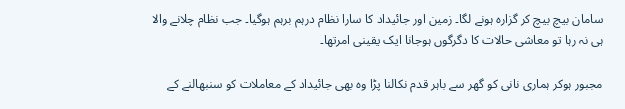سامان بیچ بیچ کر گزارہ ہونے لگا۔ زمین اور جائیداد کا سارا نظام درہم برہم ہوگیا۔ جب نظام چلانے والا ہی نہ رہا تو معاشی حالات کا دگرگوں ہوجانا ایک یقینی امرتھا۔

مجبور ہوکر ہماری نانی کو گھر سے باہر قدم نکالنا پڑا وہ بھی جائیداد کے معاملات کو سنبھالنے کے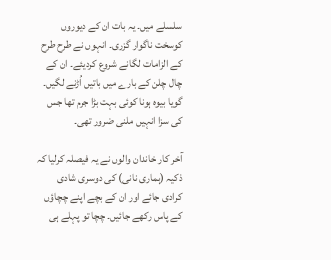سلسلے میں۔ یہ بات ان کے دیوروں کوسخت ناگوار گزری۔ انہوں نے طرح طرح کے الزامات لگانے شروع کردیئے۔ ان کے چال چلن کے بارے میں باتیں اُڑنے لگیں۔ گویا بیوہ ہونا کوئی بہت بڑا جرم تھا جس کی سزا انہیں ملنی ضرور تھی۔

آخر کار خاندان والوں نے یہ فیصلہ کرلیا کہ ذکیہ (ہماری نانی) کی دوسری شادی کرادی جائے اور ان کے بچے اپنے چچاؤں کے پاس رکھے جائیں۔ چچا تو پہلے ہی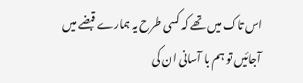اس تاک میں تھے کہ کسی طرح یہ ہمارے قبضے میں آجائیں تو ہم با آسانی ان کی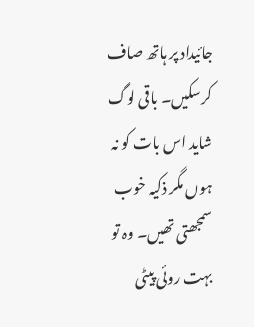جائیداد پر ہاتھ صاف کرسکیں۔ باقی لوگ شاید اس بات کو نہ ہوں مگر ذکیہ خوب سمجھتی تھیں۔ وہ تو بہت روئی پیٹی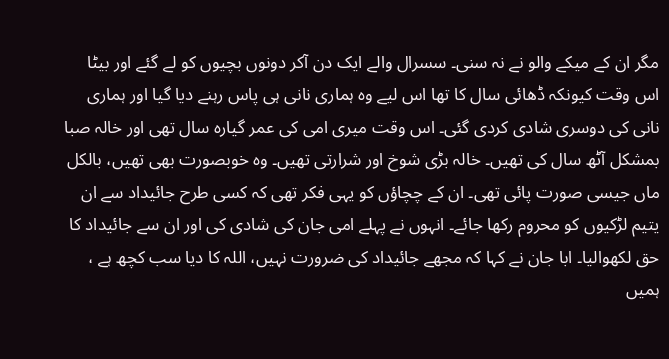مگر ان کے میکے والو نے نہ سنی۔ سسرال والے ایک دن آکر دونوں بچیوں کو لے گئے اور بیٹا اس وقت کیونکہ ڈھائی سال کا تھا اس لیے وہ ہماری نانی ہی پاس رہنے دیا گیا اور ہماری نانی کی دوسری شادی کردی گئی۔ اس وقت میری امی کی عمر گیارہ سال تھی اور خالہ صبا بمشکل آٹھ سال کی تھیں۔ خالہ بڑی شوخ اور شرارتی تھیں۔ وہ خوبصورت بھی تھیں، بالکل ماں جیسی صورت پائی تھی۔ ان کے چچاؤں کو یہی فکر تھی کہ کسی طرح جائیداد سے ان یتیم لڑکیوں کو محروم رکھا جائے۔ انہوں نے پہلے امی جان کی شادی کی اور ان سے جائیداد کا حق لکھوالیا۔ ابا جان نے کہا کہ مجھے جائیداد کی ضرورت نہیں، اللہ کا دیا سب کچھ ہے ، ہمیں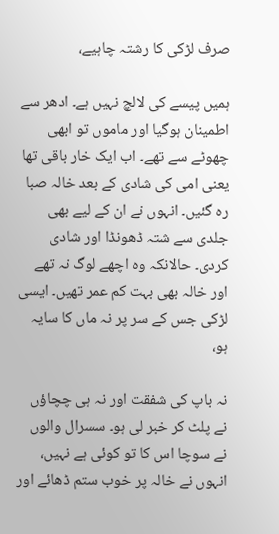صرف لڑکی کا رشتہ چاہیے،

ہمیں پیسے کی لالچ نہیں ہے۔ ادھر سے اطمینان ہوگیا اور ماموں تو ابھی چھوٹے سے تھے۔ اب ایک خار باقی تھا یعنی امی کی شادی کے بعد خالہ صبا رہ گئیں۔ انہوں نے ان کے لیے بھی جلدی سے شتہ ڈھونڈا اور شادی کردی۔ حالانکہ وہ اچھے لوگ نہ تھے اور خالہ بھی بہت کم عمر تھیں۔ ایسی لڑکی جس کے سر پر نہ ماں کا سایہ ہو،

نہ باپ کی شفقت اور نہ ہی چچاؤں نے پلٹ کر خبر لی ہو۔ سسرال والوں نے سوچا اس کا تو کوئی ہے نہیں، انہوں نے خالہ پر خوب ستم ڈھائے اور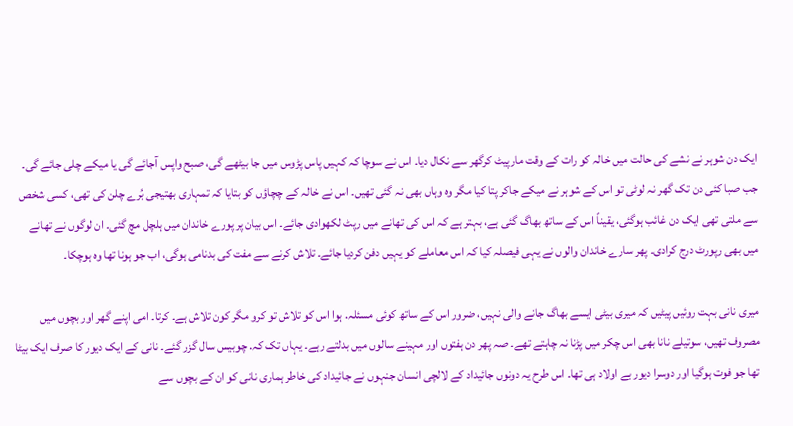ایک دن شوہر نے نشے کی حالت میں خالہ کو رات کے وقت مارپیٹ کرگھر سے نکال دیا۔ اس نے سوچا کہ کہیں پاس پڑوس میں جا بیٹھے گی، صبح واپس آجائے گی یا میکے چلی جائے گی۔ جب صبا کئی دن تک گھر نہ لوٹی تو اس کے شوہر نے میکے جاکر پتا کیا مگر وہ وہاں بھی نہ گئی تھیں۔ اس نے خالہ کے چچاؤں کو بتایا کہ تمہاری بھتیجی بُرے چلن کی تھی، کسی شخص سے ملتی تھی ایک دن غائب ہوگئی، يقيناً اس کے ساتھ بھاگ گئی ہے، بہتر ہے کہ اس کی تھانے میں رپٹ لکھوادی جائے۔ اس بیان پر پورے خاندان میں ہلچل مچ گئی۔ ان لوگوں نے تھانے میں بھی رپورٹ درج کرادی۔ پھر سارے خاندان والوں نے یہی فیصلہ کیا کہ اس معاملے کو یہیں دفن کردیا جائے۔ تلاش کرنے سے مفت کی بدنامی ہوگی، اب جو ہونا تھا وہ ہوچکا۔

میری نانی بہت روئیں پیٹیں کہ میری بیٹی ایسے بھاگ جانے والی نہیں، ضرور اس کے ساتھ کوئی مسئلہ. ہوا اس کو تلاش تو کرو مگر کون تلاش ہے۔ کرتا۔ امی اپنے گھر اور بچوں میں مصروف تھیں، سوتیلے نانا بھی اس چکر میں پڑنا نہ چاہتے تھے۔ صہ پھر دن ہفتوں اور مہینے سالوں میں بدلتے رہے۔ یہاں تک کہ. چوبیس سال گزر گئے۔ نانی کے ایک دیور کا صرف ایک بیٹا تھا جو فوت ہوگیا اور دوسرا دیور بے اولاد ہی تھا۔ اس طرح یہ دونوں جائیداد کے لالچی انسان جنہوں نے جائیداد کی خاطر ہماری نانی کو ان کے بچوں سے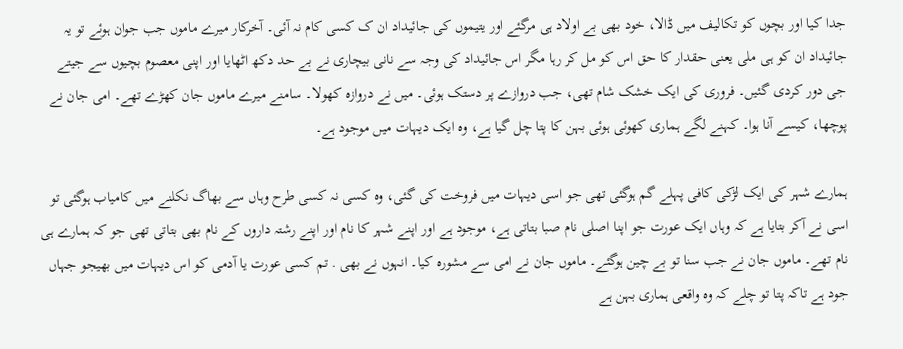جدا کیا اور بچوں کو تکالیف میں ڈالا، خود بھی بے اولاد ہی مرگئے اور یتیموں کی جائیداد ان ک کسی کام نہ آئی۔ آخرکار میرے ماموں جب جوان ہوئے تو یہ جائیداد ان کو ہی ملی یعنی حقدار کا حق اس کو مل کر رہا مگر اس جائیداد کی وجہ سے نانی بیچاری نے بے حد دکھ اٹھایا اور اپنی معصوم بچیوں سے جیتے جی دور کردی گئیں۔ فروری کی ایک خشک شام تھی، جب دروازے پر دستک ہوئی۔ میں نے دروازہ کھولا۔ سامنے میرے ماموں جان کھڑے تھے۔ امی جان نے پوچھا، کیسے آنا ہوا۔ کہنے لگے ہماری کھوئی ہوئی بہن کا پتا چل گیا ہے، وہ ایک دیہات میں موجود ہے۔

ہمارے شہر کی ایک لڑکی کافی پہلے گم ہوگئی تھی جو اسی دیہات میں فروخت کی گئی، وہ کسی نہ کسی طرح وہاں سے بھاگ نکلنے میں کامیاب ہوگئی تو اسی نے آکر بتایا ہے کہ وہاں ایک عورت جو اپنا اصلی نام صبا بتاتی ہے، موجود ہے اور اپنے شہر کا نام اور اپنے رشتہ داروں کے نام بھی بتاتی تھی جو کہ ہمارے ہی نام تھے۔ ماموں جان نے جب سنا تو بے چین ہوگئے۔ ماموں جان نے امی سے مشورہ کیا۔ انہوں نے بھی . تم كسى عورت یا آدمی کو اس دیہات میں بھیجو جہاں جود ہے تاکہ پتا تو چلے کہ وہ واقعی ہماری بہن ہے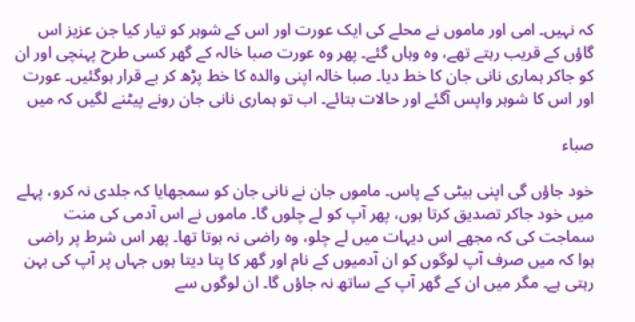کہ نہیں۔ امی اور ماموں نے محلے کی ایک عورت اور اس کے شوہر کو تیار کیا جن عزیز اس گاؤں کے قریب رہتے تھے، وہ وہاں گئے۔ پھر وہ عورت صبا خالہ کے گھر کسی طرح پہنچی اور ان کو جاکر ہماری نانی جان کا خط دیا۔ صبا خالہ اپنی والدہ کا خط پڑھ کر بے قرار ہوگئیں۔ عورت اور اس کا شوہر واپس آگئے اور حالات بتائے۔ اب تو ہماری نانی جان رونے پیٹنے لگیں کہ میں

صباء

خود جاؤں گی اپنی بیٹی کے پاس۔ ماموں جان نے نانی جان کو سمجھایا کہ جلدی نہ کرو، پہلے میں خود جاکر تصدیق کرتا ہوں، پھر آپ کو لے چلوں گا۔ ماموں نے اس آدمی کی منت سماجت کی کہ مجھے اس دیہات میں لے چلو، وه راضی نہ ہوتا تھا۔ پھر اس شرط پر راضی ہوا کہ میں صرف آپ لوگوں کو ان آدمیوں کے نام اور گھر کا پتا دیتا ہوں جہاں پر آپ کی بہن رہتی ہے۔ مگر میں ان کے گھر آپ کے ساتھ نہ جاؤں گا۔ ان لوگوں سے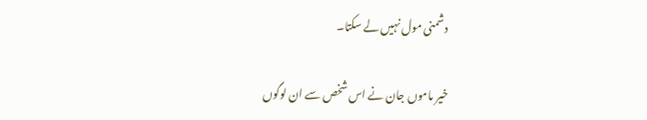دشمنی مول نہیں لے سکتا۔

خیر ماموں جان نے اس شخص سے ان لوگوں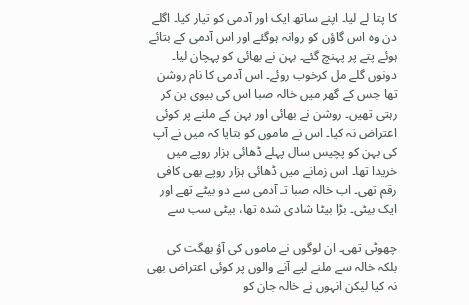کا پتا لے لیا۔ اپنے ساتھ ایک اور آدمی کو تیار کیا۔ اگلے دن وہ اس گاؤں کو روانہ ہوگئے اور اس آدمی کے بتائے ہوئے پتے پر پہنچ گئے۔ بہن نے بھائی کو پہچان لیا۔ دونوں گلے مل کرخوب روئے۔ اس آدمی کا نام روشن تھا جس کے گھر میں خالہ صبا اس کی بیوی بن کر رہتی تھیں۔ روشن نے بھائی اور بہن کے ملنے پر کوئی اعتراض نہ کیا۔ اس نے ماموں کو بتایا کہ میں نے آپ کی بہن کو پچیس سال پہلے ڈھائی ہزار روپے میں خریدا تھا۔ اس زمانے میں ڈھائی ہزار روپے بھی کافی رقم تھی۔ اب خالہ صبا تـ آدمی سے دو بیٹے تھے اور ایک بیٹی۔ بڑا بیٹا شادی شدہ تھا، بیٹی سب سے

چھوٹی تھی۔ ان لوگوں نے ماموں کی آؤ بھگت کی بلکہ خالہ سے ملنے لیے آنے والوں پر کوئی اعتراض بھی نہ کیا لیکن انہوں نے خالہ جان کو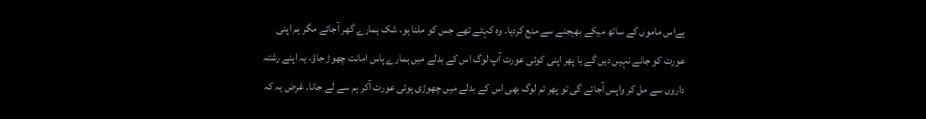ہےاس ماموں کے ساتھ میکے بھیجنے سے منع کردیا۔ وہ کہتے تھے جس کو ملنا ہو، شک ہمارے گھر آجائے مگر ہم اپنی عورت کو جانے نہیں دیں گے یا پھر اپنی کوئی عورت آپ لوگ اس کے بدلے میں ہمارے پاس امانت چھوڑ جاؤ، یہ اپنے رشتہ داروں سے مل کر واپس آجائے گی تو پھر تم لوگ بھی اس کے بدلے میں چھوڑی ہوئی عورت آکر ہم سے لے جانا۔ غرض یہ کہ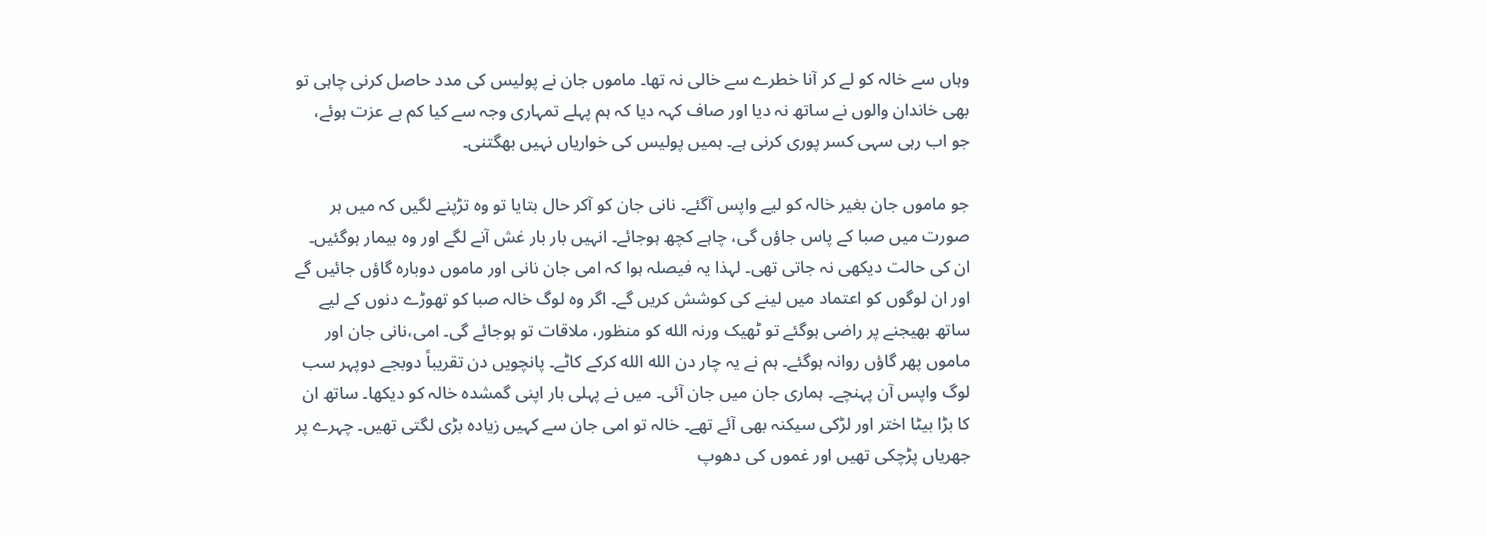وہاں سے خالہ کو لے کر آنا خطرے سے خالی نہ تھا۔ ماموں جان نے پولیس کی مدد حاصل کرنی چاہی تو بھی خاندان والوں نے ساتھ نہ دیا اور صاف کہہ دیا کہ ہم پہلے تمہاری وجہ سے کیا کم بے عزت ہوئے، جو اب رہی سہی کسر پوری کرنی ہے۔ ہمیں پولیس کی خواریاں نہیں بھگتنی۔

جو ماموں جان بغیر خالہ کو لیے واپس آگئے۔ نانی جان کو آکر حال بتایا تو وہ تڑپنے لگیں کہ میں ہر صورت میں صبا کے پاس جاؤں گی، چاہے کچھ ہوجائے۔ انہیں بار بار غش آنے لگے اور وہ بیمار ہوگئیں۔ ان کی حالت دیکھی نہ جاتی تھی۔ لہذا یہ فیصلہ ہوا کہ امی جان نانی اور ماموں دوبارہ گاؤں جائیں گے اور ان لوگوں کو اعتماد میں لینے کی کوشش کریں گے۔ اگر وہ لوگ خالہ صبا کو تھوڑے دنوں کے لیے ساتھ بھیجنے پر راضی ہوگئے تو ٹھیک ورنہ الله کو منظور، ملاقات تو ہوجائے گی۔ امی،نانی جان اور ماموں پھر گاؤں روانہ ہوگئے۔ ہم نے یہ چار دن الله الله کرکے کاٹے۔ پانچویں دن تقریباً دوبجے دوپہر سب لوگ واپس آن پہنچے۔ ہماری جان میں جان آئی۔ میں نے پہلی بار اپنی گمشدہ خالہ کو دیکھا۔ ساتھ ان کا بڑا بیٹا اختر اور لڑکی سیکنہ بھی آئے تھے۔ خالہ تو امی جان سے کہیں زیادہ بڑی لگتی تھیں۔ چہرے پر جھریاں پڑچکی تھیں اور غموں کی دھوپ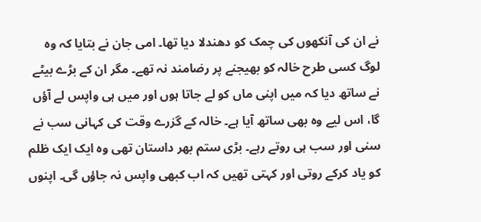نے ان کی آنکھوں کی چمک کو دھندلا دیا تھا۔ امی جان نے بتایا کہ وہ لوگ کسی طرح خالہ کو بھیجنے پر رضامند نہ تھے۔ مگر ان کے بڑے بیٹے نے ساتھ دیا کہ میں اپنی ماں کو لے جاتا ہوں اور میں ہی واپس لے آؤں گا، اس لیے وہ بھی ساتھ آیا ہے۔ خالہ کے گزرے وقت کی کہانی سب نے سنی اور سب ہی روتے رہے۔ بڑی ستم بهر داستان تهى وه ایک ایک ظلم کو یاد کرکے روتی اور کہتی تھیں کہ اب کبھی واپس نہ جاؤں گی۔ اپنوں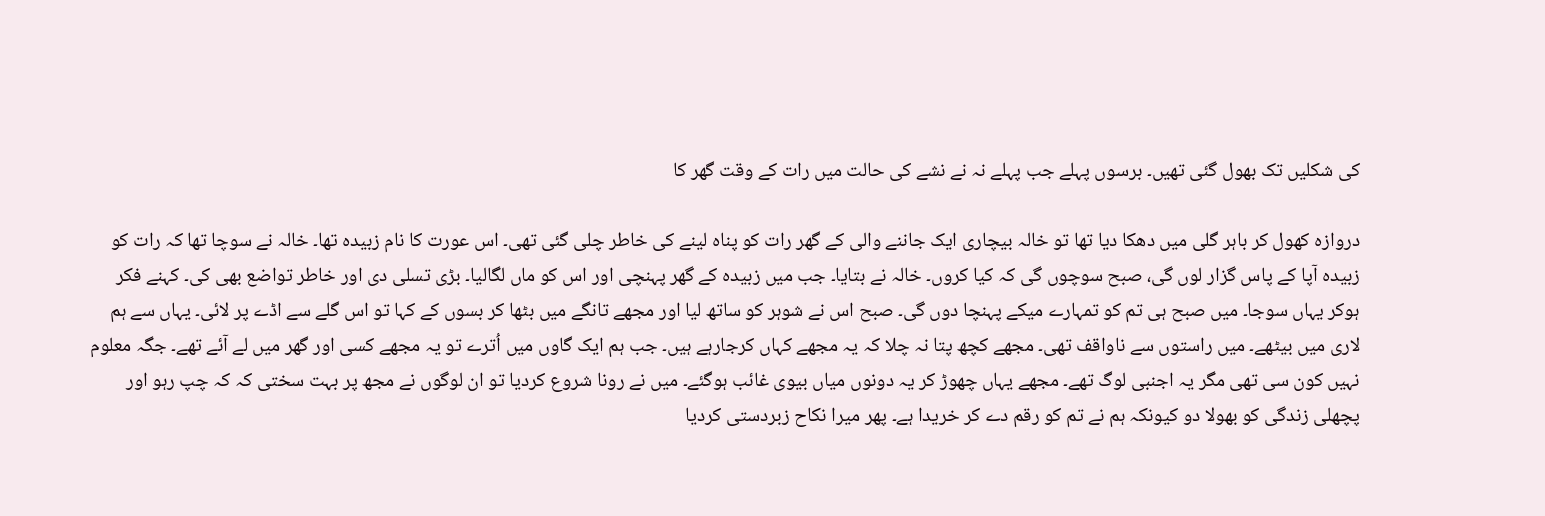کی شکلیں تک بھول گئی تھیں۔ برسوں پہلے جب پہلے نہ نے نشے کی حالت میں رات کے وقت گھر کا

دروازہ کھول کر باہر گلی میں دھکا دیا تھا تو خالہ بیچاری ایک جاننے والی کے گھر رات کو پناہ لینے کی خاطر چلی گئی تھی۔ اس عورت کا نام زبیدہ تھا۔ خالہ نے سوچا تھا کہ رات کو زبیدہ آپا کے پاس گزار لوں گی، صبح سوچوں گی کہ کیا کروں۔ خالہ نے بتایا۔ جب میں زبیدہ کے گھر پہنچی اور اس کو ماں لگالیا۔ بڑی تسلی دی اور خاطر تواضع بھی کی۔ کہنے فکر ہوکر یہاں سوجا۔ میں صبح ہی تم کو تمہارے میکے پہنچا دوں گی۔ صبح اس نے شوہر کو ساتھ لیا اور مجھے تانگے میں بٹھا کر بسوں کے کہا تو اس گلے سے اڈے پر لائی۔ یہاں سے ہم لاری میں بیٹھے۔ میں راستوں سے ناواقف تھی۔ مجھے کچھ پتا نہ چلا کہ یہ مجھے کہاں کرجارہے ہیں۔ جب ہم ایک گاوں میں اُترے تو یہ مجھے کسی اور گھر میں لے آئے تھے۔ جگہ معلوم نہیں کون سی تھی مگر یہ اجنبی لوگ تھے۔ مجھے یہاں چھوڑ کر یہ دونوں میاں بیوی غائب ہوگئے۔ میں نے رونا شروع کردیا تو ان لوگوں نے مجھ پر بہت سختی کہ کہ چپ رہو اور پچھلی زندگی کو بھولا دو کیونکہ ہم نے تم کو رقم دے کر خریدا ہے۔ پھر میرا نکاح زبردستی کردیا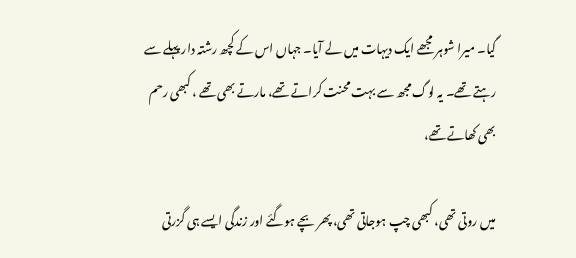گیا۔ میرا شوہر مجھے ایک دیہات میں لے آیا۔ جہاں اس کے کچھ رشتہ دار پہلے سے رہتے تھے۔ یہ لوگ مجھ سے بہت محنت کراتے تھے، مارتے بھی تھے ، کبھی رحم بھی کھاتے تھے،

میں روتی تھی، کبھی چپ ہوجاتی تھی، پھر بچے ہوگئے اور زندگی ایسے ہی گزرتی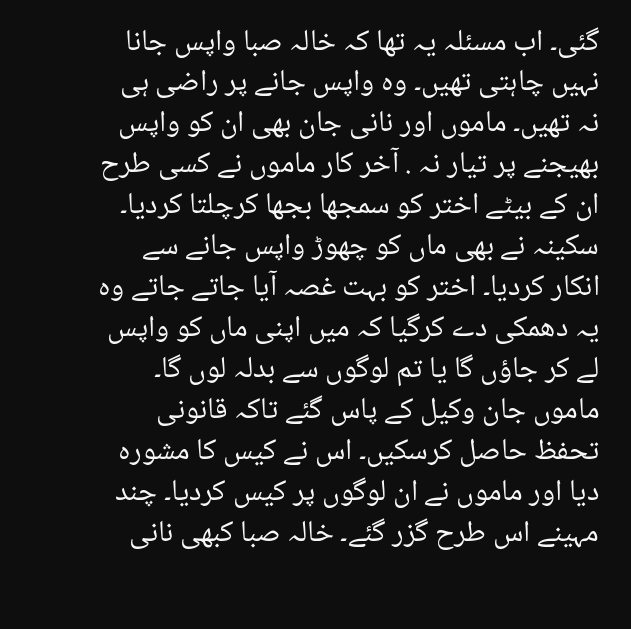گئی۔ اب مسئلہ یہ تھا کہ خالہ صبا واپس جانا نہیں چاہتی تھیں۔ وہ واپس جانے پر راضی ہی نہ تھیں۔ ماموں اور نانی جان بھی ان کو واپس بھیجنے پر تیار نہ . آخر کار ماموں نے کسی طرح ان کے بیٹے اختر کو سمجھا بجھا کرچلتا کردیا۔ سکینہ نے بھی ماں کو چھوڑ واپس جانے سے انکار کردیا۔ اختر کو بہت غصہ آیا جاتے جاتے وہ یہ دھمکی دے کرگیا کہ میں اپنی ماں کو واپس لے کر جاؤں گا یا تم لوگوں سے بدلہ لوں گا۔ ماموں جان وکیل کے پاس گئے تاکہ قانونی تحفظ حاصل کرسکیں۔ اس نے کیس کا مشورہ دیا اور ماموں نے ان لوگوں پر کیس کردیا۔ چند مہینے اس طرح گزر گئے۔ خالہ صبا کبھی نانی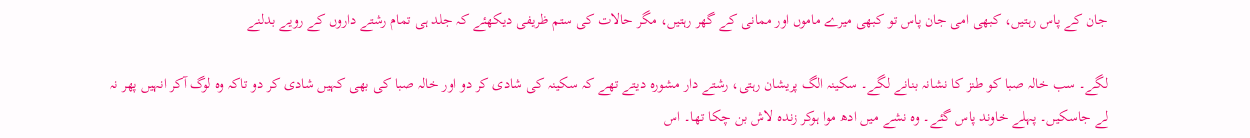جان کے پاس رہتیں، کبھی امی جان پاس تو کبھی میرے ماموں اور ممانی کے گھر رہتیں، مگر حالات کی ستم ظریفی دیکھئے کہ جلد ہی تمام رشتے داروں کے رویے بدلنے

لگے۔ سب خالہ صبا کو طنز کا نشانہ بنانے لگے۔ سکینہ الگ پریشان رہتی، رشتے دار مشورہ دیتے تھے کہ سکینہ کی شادی کر دو اور خالہ صبا کی بھی کہیں شادی کر دو تاکہ وہ لوگ آکر انہیں پھر نہ لے جاسکیں۔ پہلے خاوند پاس گئے۔ وہ نشے میں ادھ موا ہوکر زندہ لاش بن چکا تھا۔ اس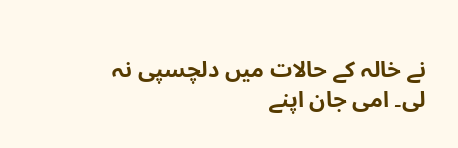نے خالہ کے حالات میں دلچسپی نہ لی۔ امی جان اپنے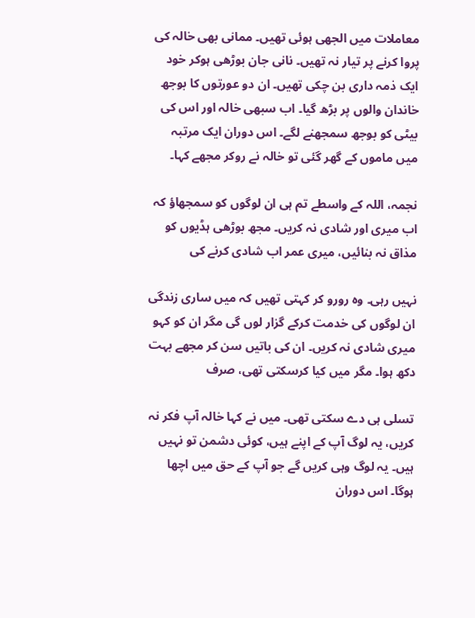معاملات میں الجھی ہوئی تھیں۔ ممانی بھی خالہ کی پروا کرنے پر تیار نہ تھیں۔ نانی جان بوڑھی ہوکر خود ایک ذمہ داری بن چکی تھیں۔ ان دو عورتوں کا بوجھ خاندان والوں پر بڑھ گیا۔ اب سبھی خالہ اور اس کی بیٹی کو بوجھ سمجھنے لگے۔ اس دوران ایک مرتبہ میں ماموں کے گھر گئی تو خالہ نے روکر مجھے کہا۔

نجمہ، اللہ کے واسطے تم ہی ان لوگوں کو سمجھاؤ کہ اب میری اور شادی نہ کریں۔ مجھ بوڑھی ہڈیوں کو مذاق نہ بنائیں، میری عمر اب شادی کرنے کی

نہیں رہی۔ وہ رورو کر کہتی تھیں کہ میں ساری زندگی ان لوگوں کی خدمت کرکے گزار لوں گی مگر ان کو کہو میری شادی نہ کریں۔ ان کی باتیں سن کر مجھے بہت دکھ ہوا۔ مگر میں کیا کرسکتی تھی، صرف

تسلی ہی دے سکتی تھی۔ میں نے کہا خالہ آپ فکر نہ کریں، یہ لوگ آپ کے اپنے ہیں، کوئی دشمن تو نہیں ہیں۔ یہ لوگ وہی کریں گے جو آپ کے حق میں اچھا ہوگا۔ اس دوران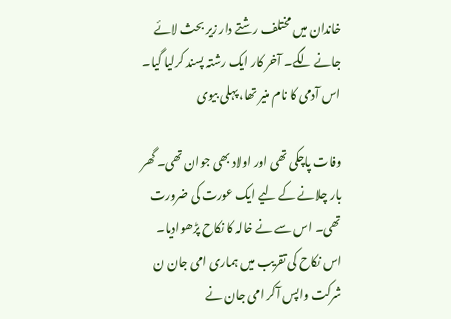خاندان میں مختلف رشتے دار زیر بحث لائے جانے لگے۔ آخر کار ایک رشتہ پسند کرلیا گیا۔ اس آدمی کا نام منیر تھا، پہلی بیوی

وفات پاچکی تھی اور اولاد بھی جوان تھی۔ گھر بار چلانے کے لیے ایک عورت کی ضرورت تھی۔ اس سے نے خالہ کا نکاح پڑھوادیا۔ اس نکاح کی تقریب میں ہماری امی جان ن شرکت واپس آکر امی جان نے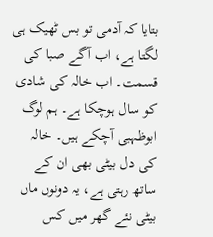بتایا کہ آدمی تو بس ٹھیک ہی لگتا ہے، اب آگے صبا کی قسمت۔ اب خالہ کی شادی کو سال ہوچکا ہے۔ ہم لوگ ابوظہبی آچکے ہیں۔ خالہ کی دل بیٹی بھی ان کے ساتھ رہتی ہے، یہ دونوں ماں بیٹی نئے گھر میں کس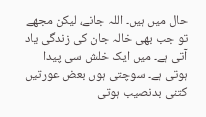حال میں ہیں۔ اللہ جانے، لیکن مجھے تو جب بھی خالہ جان کی زندگی یاد آتی ہے۔ میں ایک خلش سی پیدا ہوتی ہے۔ سوچتی ہوں بعض عورتیں کتنی بدنصیب ہوتی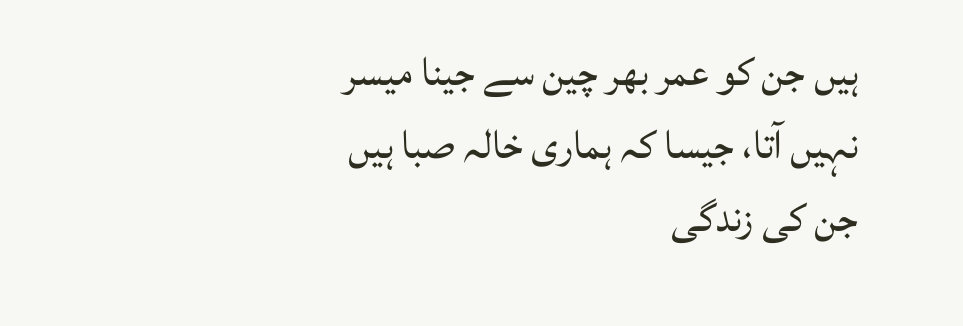ہیں جن کو عمر بھر چین سے جینا میسر نہیں آتا، جیسا کہ ہماری خالہ صبا ہیں جن کی زندگی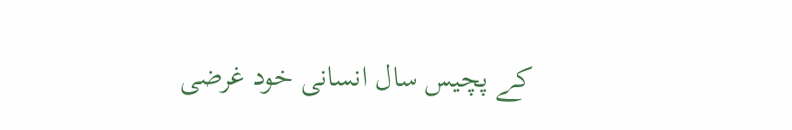کے پچیس سال انسانی خود غرضی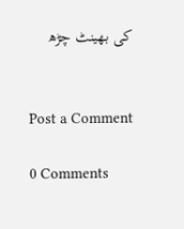کی بھینٹ چڑھ


Post a Comment

0 Comments